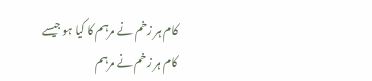کام ہر زخم نے مرہم کا کیا ہو جیسے
کام ہر زخم نے مرہم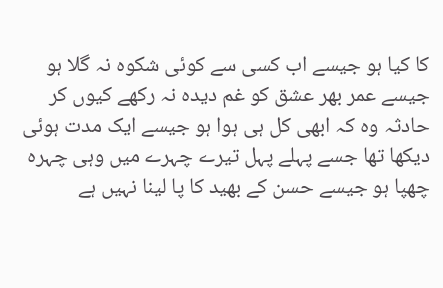کا کیا ہو جیسے اب کسی سے کوئی شکوہ نہ گلا ہو جیسے عمر بھر عشق کو غم دیدہ نہ رکھے کیوں کر حادثہ وہ کہ ابھی کل ہی ہوا ہو جیسے ایک مدت ہوئی دیکھا تھا جسے پہلے پہل تیرے چہرے میں وہی چہرہ چھپا ہو جیسے حسن کے بھید کا پا لینا نہیں ہے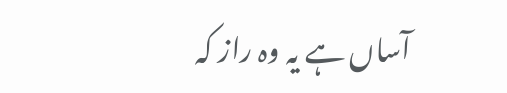آساں ہے یہ وہ راز کہ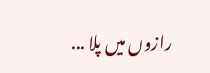رازوں میں پلا ...